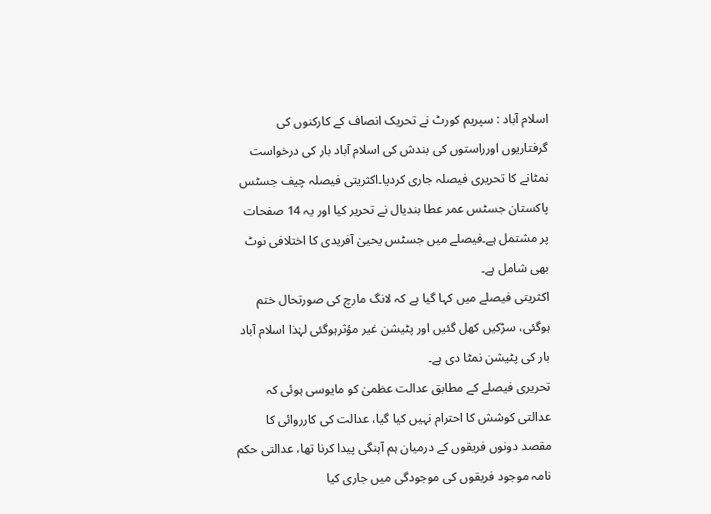اسلام آباد : سپریم کورٹ نے تحریک انصاف کے کارکنوں کی گرفتاریوں اورراستوں کی بندش کی اسلام آباد بار کی درخواست نمٹانے کا تحریری فیصلہ جاری کردیا۔اکثریتی فیصلہ چیف جسٹس پاکستان جسٹس عمر عطا بندیال نے تحریر کیا اور یہ 14 صفحات پر مشتمل ہے۔فیصلے میں جسٹس یحییٰ آفریدی کا اختلافی نوٹ بھی شامل ہے۔
اکثریتی فیصلے میں کہا گیا ہے کہ لانگ مارچ کی صورتحال ختم ہوگئی، سڑکیں کھل گئیں اور پٹیشن غیر مؤثرہوگئی لہٰذا اسلام آباد بار کی پٹیشن نمٹا دی ہے۔
تحریری فیصلے کے مطابق عدالت عظمیٰ کو مایوسی ہوئی کہ عدالتی کوشش کا احترام نہیں کیا گیا، عدالت کی کارروائی کا مقصد دونوں فریقوں کے درمیان ہم آہنگی پیدا کرنا تھا، عدالتی حکم نامہ موجود فریقوں کی موجودگی میں جاری کیا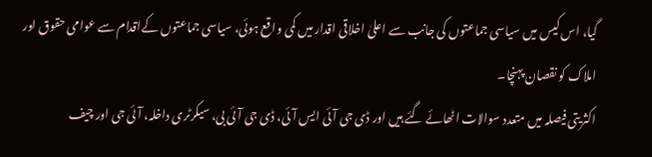گیا، اس کیس میں سیاسی جماعتوں کی جانب سے اعلیٰ اخلاقی اقدار میں کمی واقع ہوئی، سیاسی جماعتوں کےاقدام سے عوامی حقوق اور املاک کو نقصان پہنچا۔
اکثریتی فیصلہ میں متعدد سوالات اٹھائے گئے ہیں اور ڈی جی آئی ایس آئی، ڈی جی آئی بی، سیکرٹری داخلہ، آئی جی اور چیف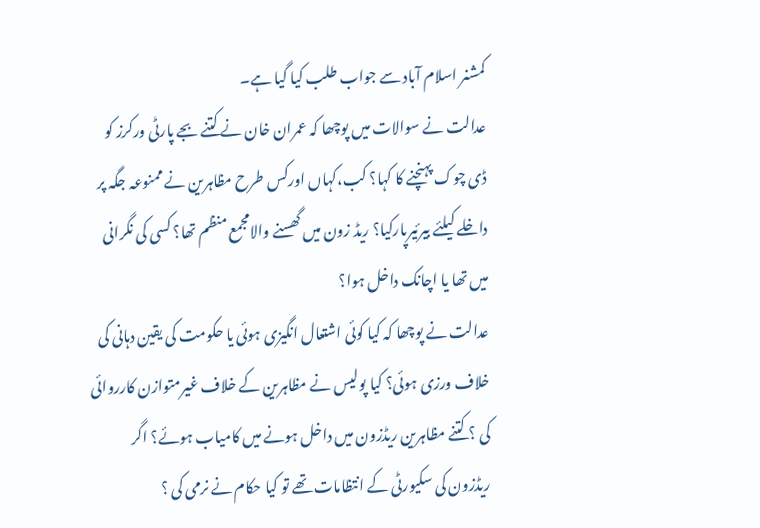کمشنر اسلام آباد سے جواب طلب کیا گیا ہے۔
عدالت نے سوالات میں پوچھا کہ عمران خان نے کتنے بجے پارٹی ورکرز کو ڈی چوک پہنچنے کا کہا؟ کب،کہاں اورکس طرح مظاہرین نے ممنوعہ جگہ پر داخلے کیلئے بیرئیرپارکیا؟ ریڈ زون میں گھسنے والامجمع منظم تھا؟ کسی کی نگرانی میں تھا یا اچانک داخل ہوا؟
عدالت نے پوچھا کہ کیا کوئی اشتعال انگیزی ہوئی یا حکومت کی یقین دہانی کی خلاف ورزی ہوئی؟ کیا پولیس نے مظاہرین کے خلاف غیرمتوازن کارروائی کی ؟ کتنے مظاہرین ریڈزون میں داخل ہونے میں کامیاب ہوئے؟ اگر ریڈزون کی سکیورٹی کے انتظامات تھے تو کیا حکام نے نرمی کی ؟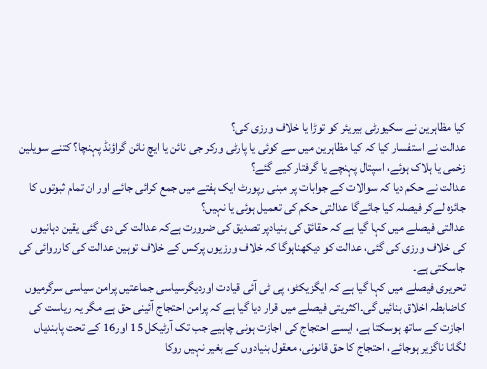کیا مظاہرین نے سکیورٹی بیریئر کو توڑا یا خلاف ورزی کی؟
عدالت نے استفسار کیا کہ کیا مظاہرین میں سے کوئی یا پارٹی ورکر جی نائن یا ایچ نائن گراؤنڈ پہنچا؟ کتنے سویلین زخمی یا ہلاک ہوئے، اسپتال پہنچے یا گرفتار کیے گئے؟
عدالت نے حکم دیا کہ سوالات کے جوابات پر مبنی رپورٹ ایک ہفتے میں جمع کرائی جائے اور ان تمام ثبوتوں کا جائزہ لےکر فیصلہ کیا جائےگا عدالتی حکم کی تعمیل ہوئی یا نہیں؟
عدالتی فیصلے میں کہا گیا ہے کہ حقائق کی بنیادپر تصدیق کی ضرورت ہےکہ عدالت کی دی گئی یقین دہانیوں کی خلاف ورزی کی گئی، عدالت کو دیکھناہوگا کہ خلاف ورزیوں پرکس کے خلاف توہین عدالت کی کارروائی کی جاسکتی ہے۔
تحریری فیصلے میں کہا گیا ہے کہ ایگزیکٹو، پی ٹی آئی قیادت اوردیگرسیاسی جماعتیں پرامن سیاسی سرگرمیوں کاضابطہ اخلاق بنائیں گی۔اکثریتی فیصلے میں قرار دیا گیا ہے کہ پرامن احتجاج آئینی حق ہے مگر یہ ریاست کی اجازت کے ساتھ ہوسکتا ہے، ایسے احتجاج کی اجازت ہونی چاہیے جب تک آرٹیکل 15 اور16 کے تحت پابندیاں لگانا ناگزیر ہوجائے، احتجاج کا حق قانونی، معقول بنیادوں کے بغیر نہیں روکا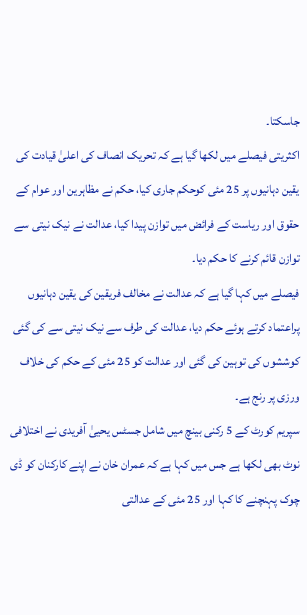جاسکتا۔
اکثریتی فیصلے میں لکھا گیا ہے کہ تحریک انصاف کی اعلیٰ قیادت کی یقین دہانیوں پر 25 مئی کوحکم جاری کیا، حکم نے مظاہرین اور عوام کے حقوق اور ریاست کے فرائض میں توازن پیدا کیا، عدالت نے نیک نیتی سے توازن قائم کرنے کا حکم دیا۔
فیصلے میں کہا گیا ہے کہ عدالت نے مخالف فریقین کی یقین دہانیوں پراعتماد کرتے ہوئے حکم دیا، عدالت کی طرف سے نیک نیتی سے کی گئی کوششوں کی توہین کی گئی اور عدالت کو 25 مئی کے حکم کی خلاف ورزی پر رنج ہے۔
سپریم کورٹ کے 5 رکنی بینچ میں شامل جسٹس یحییٰ آفریدی نے اختلافی نوٹ بھی لکھا ہے جس میں کہا ہے کہ عمران خان نے اپنے کارکنان کو ڈی چوک پہنچنے کا کہا اور 25 مئی کے عدالتی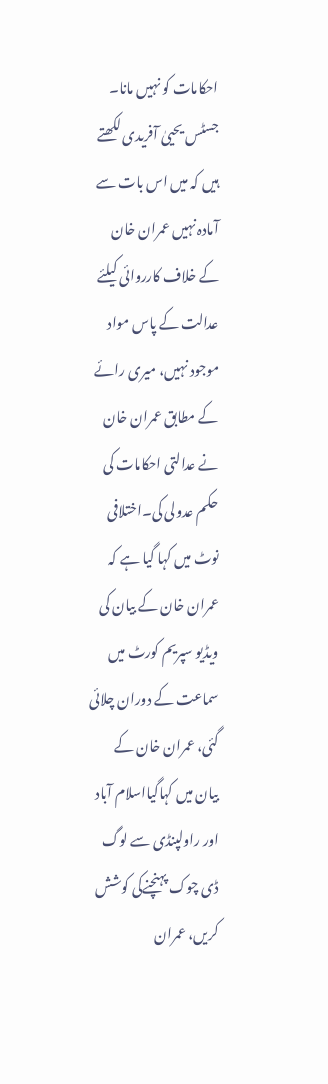احکامات کو نہیں مانا۔
جسٹس یحییٰ آفریدی لکھتے ہیں کہ میں اس بات سے آمادہ نہیں عمران خان کے خلاف کارروائی کیلئے عدالت کے پاس مواد موجود نہیں، میری رائے کے مطابق عمران خان نے عدالتی احکامات کی حکم عدولی کی۔اختلافی نوٹ میں کہا گیا ہے کہ عمران خان کے بیان کی ویڈیو سپریم کورٹ میں سماعت کے دوران چلائی گئی، عمران خان کے بیان میں کہاگیااسلام آباد اور راولپنڈی سے لوگ ڈی چوک پہنچنےکی کوشش کریں، عمران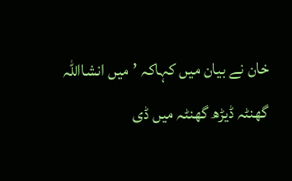خان نے بیان میں کہاکہ ’میں انشااللہ گھنٹہ ڈیڑھ گھنٹہ میں ڈی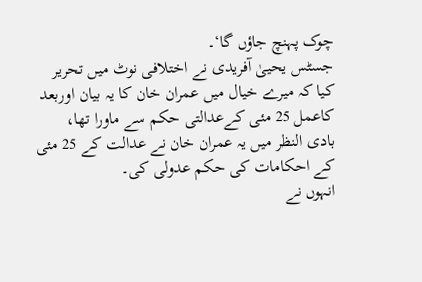چوک پہنچ جاؤں گا‘۔
جسٹس یحییٰ آفریدی نے اختلافی نوٹ میں تحریر کیا کہ میرے خیال میں عمران خان کا یہ بیان اوربعد کاعمل 25 مئی کےعدالتی حکم سے ماورا تھا، بادی النظر میں یہ عمران خان نے عدالت کے 25 مئی کے احکامات کی حکم عدولی کی۔
انہوں نے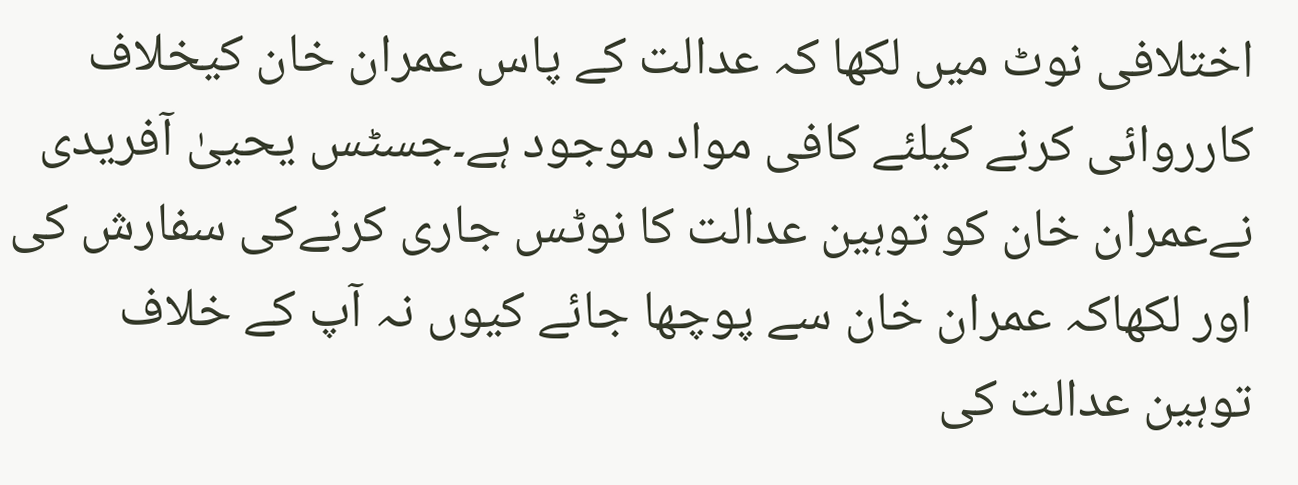اختلافی نوٹ میں لکھا کہ عدالت کے پاس عمران خان کیخلاف کارروائی کرنے کیلئے کافی مواد موجود ہے۔جسٹس یحییٰ آفریدی نےعمران خان کو توہین عدالت کا نوٹس جاری کرنےکی سفارش کی اور لکھاکہ عمران خان سے پوچھا جائے کیوں نہ آپ کے خلاف توہین عدالت کی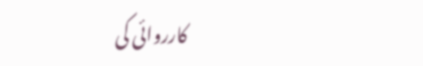کارروائی کی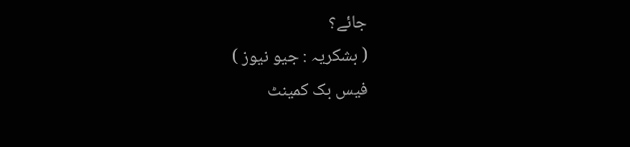جائے؟
( بشکریہ : جیو نیوز )
فیس بک کمینٹ